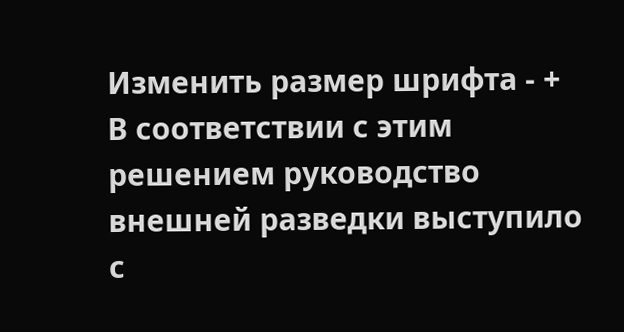Изменить размер шрифта - +
В соответствии с этим решением руководство внешней разведки выступило с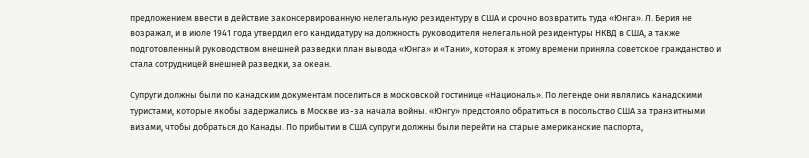предложением ввести в действие законсервированную нелегальную резидентуру в США и срочно возвратить туда «Юнга». Л. Берия не возражал, и в июле 1941 года утвердил его кандидатуру на должность руководителя нелегальной резидентуры НКВД в США, а также подготовленный руководством внешней разведки план вывода «Юнга» и «Тани», которая к этому времени приняла советское гражданство и стала сотрудницей внешней разведки, за океан.

Супруги должны были по канадским документам поселиться в московской гостинице «Националь». По легенде они являлись канадскими туристами, которые якобы задержались в Москве из-за начала войны. «Юнгу» предстояло обратиться в посольство США за транзитными визами, чтобы добраться до Канады. По прибытии в США супруги должны были перейти на старые американские паспорта,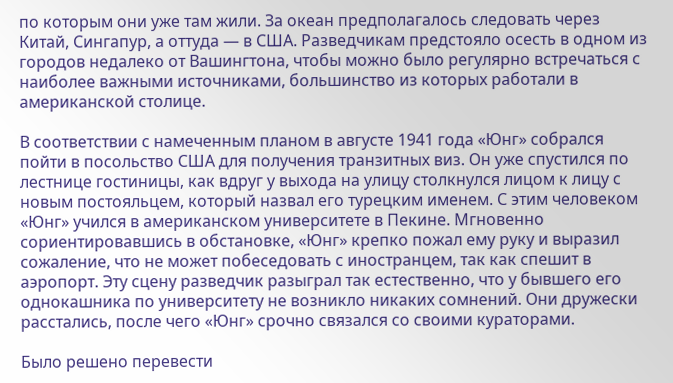по которым они уже там жили. За океан предполагалось следовать через Китай, Сингапур, а оттуда — в США. Разведчикам предстояло осесть в одном из городов недалеко от Вашингтона, чтобы можно было регулярно встречаться с наиболее важными источниками, большинство из которых работали в американской столице.

В соответствии с намеченным планом в августе 1941 года «Юнг» собрался пойти в посольство США для получения транзитных виз. Он уже спустился по лестнице гостиницы, как вдруг у выхода на улицу столкнулся лицом к лицу с новым постояльцем, который назвал его турецким именем. С этим человеком «Юнг» учился в американском университете в Пекине. Мгновенно сориентировавшись в обстановке, «Юнг» крепко пожал ему руку и выразил сожаление, что не может побеседовать с иностранцем, так как спешит в аэропорт. Эту сцену разведчик разыграл так естественно, что у бывшего его однокашника по университету не возникло никаких сомнений. Они дружески расстались, после чего «Юнг» срочно связался со своими кураторами.

Было решено перевести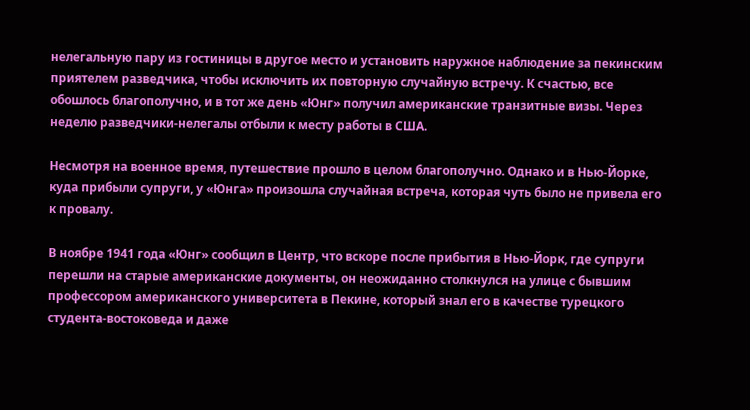нелегальную пару из гостиницы в другое место и установить наружное наблюдение за пекинским приятелем разведчика, чтобы исключить их повторную случайную встречу. К счастью, все обошлось благополучно, и в тот же день «Юнг» получил американские транзитные визы. Через неделю разведчики-нелегалы отбыли к месту работы в США.

Несмотря на военное время, путешествие прошло в целом благополучно. Однако и в Нью-Йорке, куда прибыли супруги, у «Юнга» произошла случайная встреча, которая чуть было не привела его к провалу.

В ноябре 1941 года «Юнг» сообщил в Центр, что вскоре после прибытия в Нью-Йорк, где супруги перешли на старые американские документы, он неожиданно столкнулся на улице с бывшим профессором американского университета в Пекине, который знал его в качестве турецкого студента-востоковеда и даже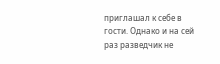приглашал к себе в гости. Однако и на сей раз разведчик не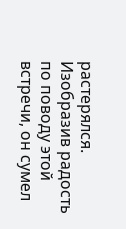растерялся. Изобразив радость по поводу этой встречи, он сумел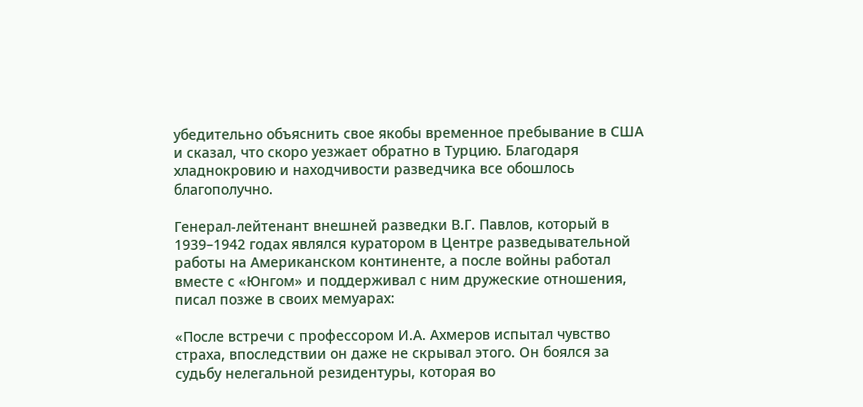убедительно объяснить свое якобы временное пребывание в США и сказал, что скоро уезжает обратно в Турцию. Благодаря хладнокровию и находчивости разведчика все обошлось благополучно.

Генерал-лейтенант внешней разведки В.Г. Павлов, который в 1939–1942 годах являлся куратором в Центре разведывательной работы на Американском континенте, а после войны работал вместе с «Юнгом» и поддерживал с ним дружеские отношения, писал позже в своих мемуарах:

«После встречи с профессором И.А. Ахмеров испытал чувство страха, впоследствии он даже не скрывал этого. Он боялся за судьбу нелегальной резидентуры, которая во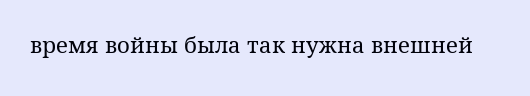время войны была так нужна внешней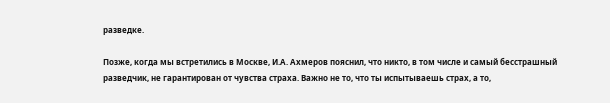разведке.

Позже, когда мы встретились в Москве, И.А. Ахмеров пояснил, что никто, в том числе и самый бесстрашный разведчик, не гарантирован от чувства страха. Важно не то, что ты испытываешь страх, а то,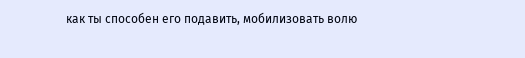как ты способен его подавить, мобилизовать волю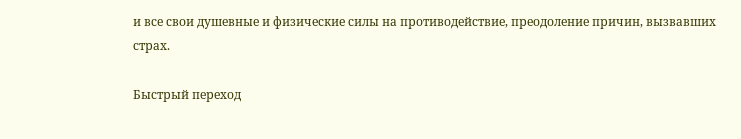и все свои душевные и физические силы на противодействие, преодоление причин, вызвавших страх.

Быстрый переход